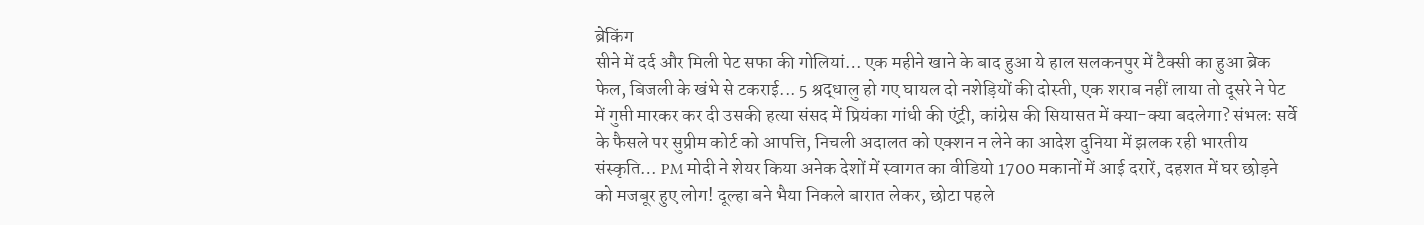ब्रेकिंग
सीने में दर्द और मिली पेट सफा की गोलियां… एक महीने खाने के बाद हुआ ये हाल सलकनपुर में टैक्सी का हुआ ब्रेक फेल, बिजली के खंभे से टकराई... 5 श्रद्धालु हो गए घायल दो नशेड़‍ियों की दोस्ती, एक शराब नहीं लाया तो दूसरे ने पेट में गुप्ती मारकर कर दी उसकी हत्या संसद में प्रियंका गांधी की एंट्री, कांग्रेस की सियासत में क्या-क्या बदलेगा? संभलः सर्वे के फैसले पर सुप्रीम कोर्ट को आपत्ति, निचली अदालत को एक्शन न लेने का आदेश दुनिया में झलक रही भारतीय संस्कृति… PM मोदी ने शेयर किया अनेक देशों में स्वागत का वीडियो 1700 मकानों में आई दरारें, दहशत में घर छोड़ने को मजबूर हुए लोग! दूल्हा बने भैया निकले बारात लेकर, छोटा पहले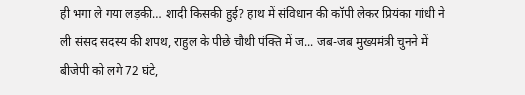ही भगा ले गया लड़की… शादी किसकी हुई? हाथ में संविधान की कॉपी लेकर प्रियंका गांधी ने ली संसद सदस्य की शपथ, राहुल के पीछे चौथी पंक्ति में ज... जब-जब मुख्यमंत्री चुनने में बीजेपी को लगे 72 घंटे,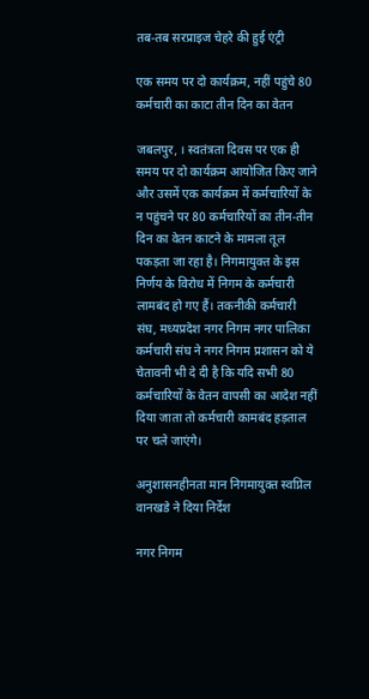तब-तब सरप्राइज चेहरे की हुई एंट्री

एक समय पर दो कार्यक्रम, नहीं पहुंचे 80 कर्मचारी का काटा तीन दिन का वेतन

जबलपुर, । स्वतंत्रता दिवस पर एक ही समय पर दो कार्यक्रम आयोजित किए जाने और उसमें एक कार्यक्रम में कर्मचारियों के न पहुंचने पर 80 कर्मचारियों का तीन-तीन दिन का वेतन काटने के मामला तूल पकड़ता जा रहा है। निगमायुक्त के इस निर्णय के विरोध में निगम के कर्मचारी लामबंद हो गए हैं। तकनीकी कर्मचारी संघ, मध्यप्रदेश नगर निगम नगर पालिका कर्मचारी संघ ने नगर निगम प्रशासन को ये चेतावनी भी दे दी है कि यदि सभी 80 कर्मचारियों के वेतन वापसी का आदेश नहीं दिया जाता तो कर्मचारी कामबंद हड़ताल पर चले जाएंगे।

अनुशासनहीनता मान निगमायुक्त स्वप्निल वानखडे ने दिया निर्देश

नगर निगम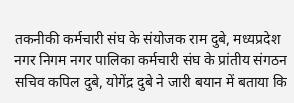तकनीकी कर्मचारी संघ के संयोजक राम दुबे, मध्यप्रदेश नगर निगम नगर पालिका कर्मचारी संघ के प्रांतीय संगठन सचिव कपिल दुबे, योगेंद्र दुबे ने जारी बयान में बताया कि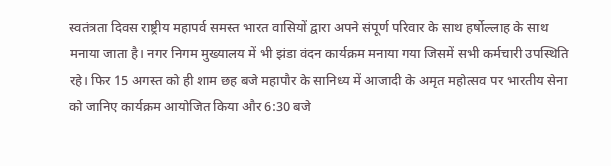स्वतंत्रता दिवस राष्ट्रीय महापर्व समस्त भारत वासियों द्वारा अपने संपूर्ण परिवार के साथ हर्षोल्लाह के साथ मनाया जाता है। नगर निगम मुख्यालय में भी झंडा वंदन कार्यक्रम मनाया गया जिसमें सभी कर्मचारी उपस्थिति रहे। फिर 15 अगस्त को ही शाम छह बजे महापौर के सानिध्य में आजादी के अमृत महोत्सव पर भारतीय सेना को जानिए कार्यक्रम आयोजित किया और 6:30 बजे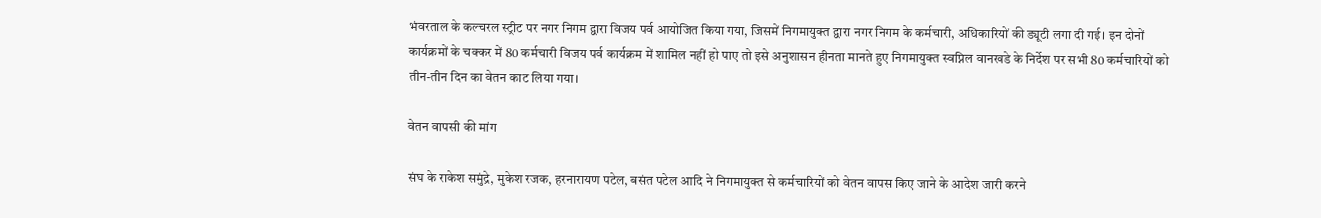भंवरताल के कल्चरल स्ट्रीट पर नगर निगम द्वारा विजय पर्व आयोजित किया गया, जिसमें निगमायुक्त द्वारा नगर निगम के कर्मचारी, अधिकारियों की ड्यूटी लगा दी गई। इन दोनों कार्यक्रमों के चक्कर में 80 कर्मचारी विजय पर्व कार्यक्रम में शामिल नहीं हो पाए तो इसे अनुशासन हीनता मानते हुए निगमायुक्त स्वप्निल वानखडे के निर्देश पर सभी 80 कर्मचारियों को तीन-तीन दिन का वेतन काट लिया गया।

वेतन वापसी की मांग

संघ के राकेश समुंद्रे, मुकेश रजक, हरनारायण पटेल, बसंत पटेल आदि ने निगमायुक्त से कर्मचारियों को वेतन वापस किए जाने के आदेश जारी करने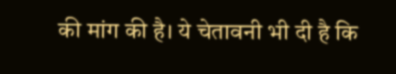की मांग की है। ये चेतावनी भी दी है कि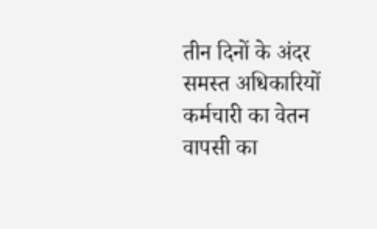तीन दिनों के अंदर समस्त अधिकारियों कर्मचारी का वेतन वापसी का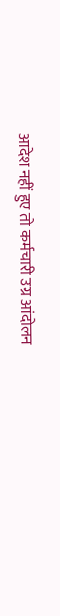आदेश नहीं हुए तो कर्मचारी उग्र आंदोलन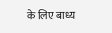के लिए बाध्य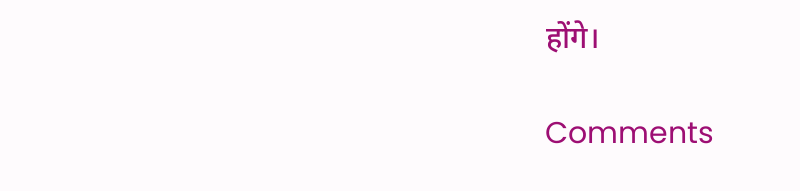होंगे।

Comments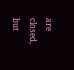are closed, but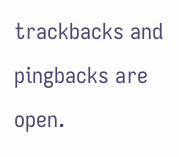trackbacks and pingbacks are open.